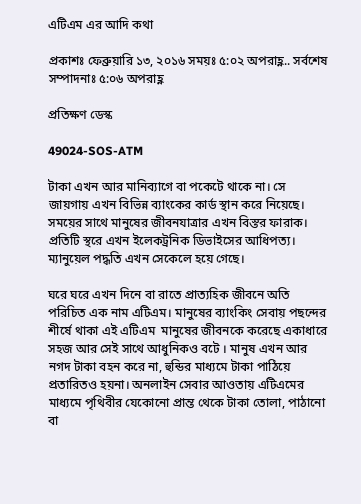এটিএম এর আদি কথা

প্রকাশঃ ফেব্রুয়ারি ১৩, ২০১৬ সময়ঃ ৫:০২ অপরাহ্ণ.. সর্বশেষ সম্পাদনাঃ ৫:০৬ অপরাহ্ণ

প্রতিক্ষণ ডেস্ক

49024-SOS-ATM

টাকা এখন আর মানিব্যাগে বা পকেটে থাকে না। সে জায়গায় এখন বিভিন্ন ব্যাংকের কার্ড স্থান করে নিয়েছে। সময়ের সাথে মানুষের জীবনযাত্রার এখন বিস্তর ফারাক। প্রতিটি স্থরে এখন ইলেকট্রনিক ডিভাইসের আধিপত্য। ম্যানুয়েল পদ্ধতি এখন সেকেলে হয়ে গেছে।

ঘরে ঘরে এখন দিনে বা রাতে প্রাত্যহিক জীবনে অতি পরিচিত এক নাম এটিএম। মানুষের ব্যাংকিং সেবায় পছন্দের শীর্ষে থাকা এই এটিএম  মানুষের জীবনকে করেছে একাধারে সহজ আর সেই সাথে আধুনিকও বটে । মানুষ এখন আর নগদ টাকা বহন করে না, হুন্ডির মাধ্যমে টাকা পাঠিয়ে প্রতারিতও হয়না। অনলাইন সেবার আওতায় এটিএমের মাধ্যমে পৃথিবীর যেকোনো প্রান্ত থেকে টাকা তোলা, পাঠানো বা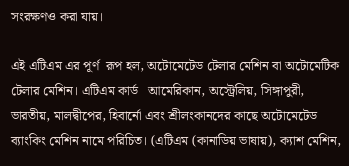সংরক্ষণও করা যায়।

এই এটিএম এর পূর্ণ  রূপ হল, অটোমেটেড টেলার মেশিন বা অটোমেটিক টেলার মেশিন। এটিএম কার্ড   আমেরিকান, অস্ট্রেলিয়, সিঙ্গাপুরী, ভারতীয়, মালদ্বীপের, হিবার্নো এবং শ্রীলংকানদের কাছে অটোমেটেড ব্যাংকিং মেশিন নামে পরিচিত। (এটিএম (কানাডিয় ভাষায়), ক্যাশ মেশিন,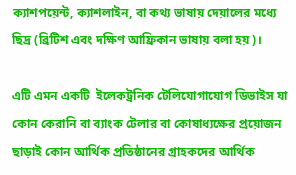ক্যাশপয়েন্ট, ক্যাশলাইন, বা কথ্য ভাষায় দেয়ালের মধ্যে ছিদ্র (ব্রিটিশ এবং দক্ষিণ আফ্রিকান ভাষায় বলা হয়)।

এটি এমন একটি  ইলেকট্রনিক টেলিযোগাযোগ ডিভাইস যা কোন কেরানি বা ব্যাংক টেলার বা কোষাধ্যক্ষের প্রয়োজন ছাড়াই কোন আর্থিক প্রতিষ্ঠানের গ্রাহকদের আর্থিক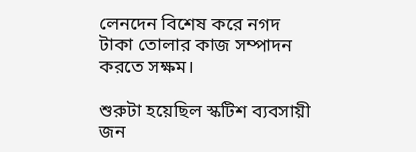লেনদেন বিশেষ করে নগদ টাকা তোলার কাজ সম্পাদন করতে সক্ষম।

শুরুটা হয়েছিল স্কটিশ ব্যবসায়ী  জন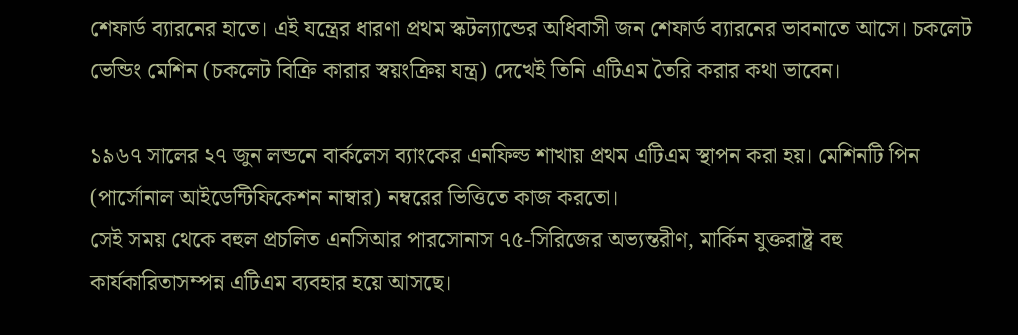শেফার্ড ব্যারনের হাতে। এই যন্ত্রের ধারণা প্রথম স্কটল্যান্ডের অধিবাসী জন শেফার্ড ব্যারনের ভাবনাতে আসে। চকলেট ভেন্ডিং মেশিন (চকলেট বিক্রি কারার স্বয়ংক্রিয় যন্ত্র) দেখেই তিনি এটিএম তৈরি করার কথা ভাবেন।

১৯৬৭ সালের ২৭ জুন লন্ডনে বার্কলেস ব্যাংকের এনফিল্ড শাখায় প্রথম এটিএম স্থাপন করা হয়। মেশিনটি পিন (পার্সোনাল আইডেন্টিফিকেশন নাম্বার) নম্বরের ভিত্তিতে কাজ করতো।
সেই সময় থেকে বহুল প্রচলিত এনসিআর পারসোনাস ৭৫-সিরিজের অভ্যন্তরীণ, মার্কিন যুক্তরাষ্ট্র বহু কার্যকারিতাসম্পন্ন এটিএম ব্যবহার হয়ে আসছে।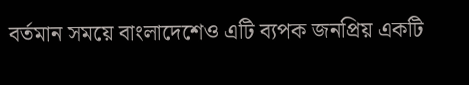বর্তমান সময়ে বাংলাদেশেও এটি ব্যপক জনপ্রিয় একটি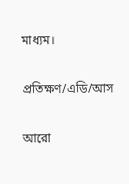মাধ্যম।

প্রতিক্ষণ/এডি/আস

আরো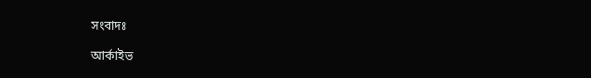সংবাদঃ

আর্কাইভ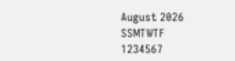August 2026
SSMTWTF
1234567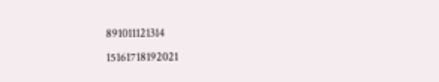891011121314
15161718192021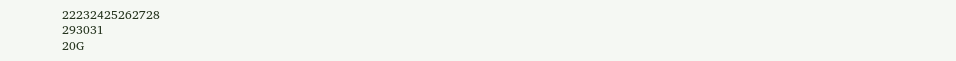22232425262728
293031
20G